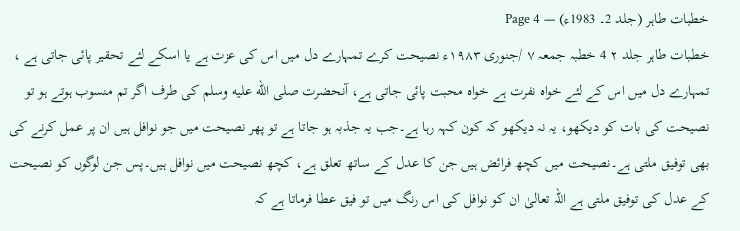خطبات طاہر (جلد 2۔ 1983ء) — Page 4
خطبات طاہر جلد ۲ 4 خطبہ جمعہ ۷ /جنوری ۱۹۸۳ء نصیحت کرے تمہارے دل میں اس کی عزت ہے یا اسکے لئے تحقیر پائی جاتی ہے ، تمہارے دل میں اس کے لئے خواہ نفرت ہے خواہ محبت پائی جاتی ہے، آنحضرت صلى الله عليه وسلم کی طرف اگر تم منسوب ہوتے ہو تو نصیحت کی بات کو دیکھو، یہ نہ دیکھو کہ کون کہہ رہا ہے۔جب یہ جذبہ ہو جاتا ہے تو پھر نصیحت میں جو نوافل ہیں ان پر عمل کرنے کی بھی توفیق ملتی ہے۔نصیحت میں کچھ فرائض ہیں جن کا عدل کے ساتھ تعلق ہے، کچھ نصیحت میں نوافل ہیں۔پس جن لوگوں کو نصیحت کے عدل کی توفیق ملتی ہے اللہ تعالیٰ ان کو نوافل کی اس رنگ میں تو فیق عطا فرماتا ہے کہ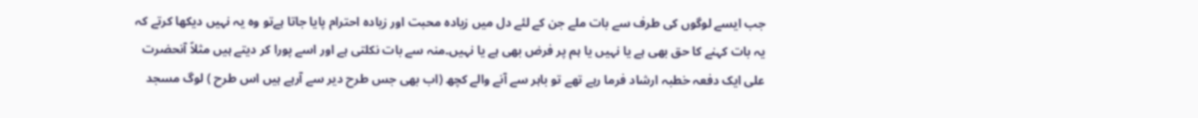جب ایسے لوگوں کی طرف سے بات ملے جن کے لئے دل میں زیادہ محبت اور زیادہ احترام پایا جاتا ہےتو وہ یہ نہیں دیکھا کرتے کہ یہ بات کہنے کا حق بھی ہے یا نہیں یا ہم پر فرض بھی ہے یا نہیں۔منہ سے بات نکلتی ہے اور اسے پورا کر دیتے ہیں مثلاً آنحضرت علی ایک دفعہ خطبہ ارشاد فرما رہے تھے تو باہر سے آنے والے کچھ (اب بھی جس طرح دیر سے آرہے ہیں اس طرح ) لوگ مسجد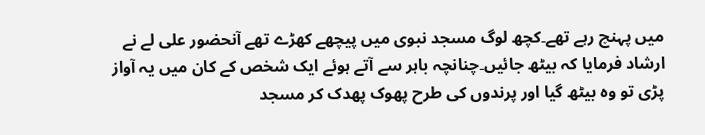میں پہنچ رہے تھے۔کچھ لوگ مسجد نبوی میں پیچھے کھڑے تھے آنحضور علی لے نے ارشاد فرمایا کہ بیٹھ جائیں۔چنانچہ باہر سے آتے ہوئے ایک شخص کے کان میں یہ آواز پڑی تو وہ بیٹھ گیا اور پرندوں کی طرح پھوک پھدک کر مسجد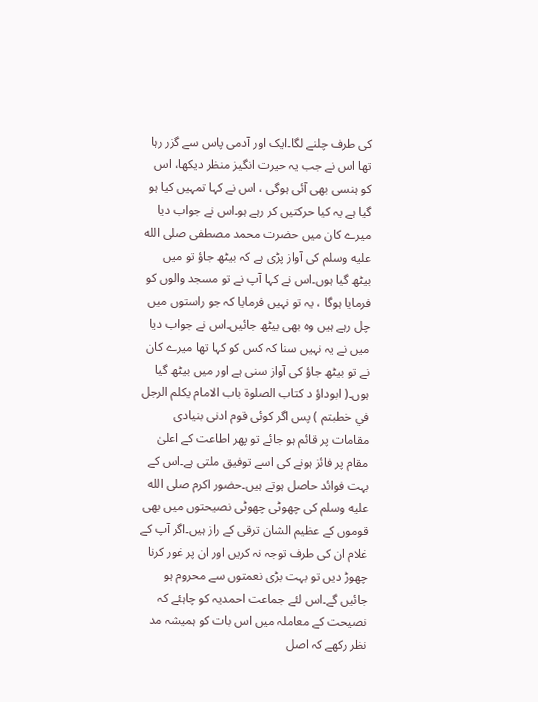کی طرف چلنے لگا۔ایک اور آدمی پاس سے گزر رہا تھا اس نے جب یہ حیرت انگیز منظر دیکھا، اس کو ہنسی بھی آئی ہوگی ، اس نے کہا تمہیں کیا ہو گیا ہے یہ کیا حرکتیں کر رہے ہو۔اس نے جواب دیا میرے کان میں حضرت محمد مصطفی صلى الله عليه وسلم کی آواز پڑی ہے کہ بیٹھ جاؤ تو میں بیٹھ گیا ہوں۔اس نے کہا آپ نے تو مسجد والوں کو فرمایا ہوگا ، یہ تو نہیں فرمایا کہ جو راستوں میں چل رہے ہیں وہ بھی بیٹھ جائیں۔اس نے جواب دیا میں نے یہ نہیں سنا کہ کس کو کہا تھا میرے کان نے تو بیٹھ جاؤ کی آواز سنی ہے اور میں بیٹھ گیا ہوں۔( ابوداؤ د کتاب الصلوۃ باب الامام يكلم الرجل في خطبتم ) پس اگر کوئی قوم ادنی بنیادی مقامات پر قائم ہو جائے تو پھر اطاعت کے اعلیٰ مقام پر فائز ہونے کی اسے توفیق ملتی ہے۔اس کے بہت فوائد حاصل ہوتے ہیں۔حضور اکرم صلى الله عليه وسلم کی چھوٹی چھوٹی نصیحتوں میں بھی قوموں کے عظیم الشان ترقی کے راز ہیں۔اگر آپ کے غلام ان کی طرف توجہ نہ کریں اور ان پر غور کرنا چھوڑ دیں تو بہت بڑی نعمتوں سے محروم ہو جائیں گے۔اس لئے جماعت احمدیہ کو چاہئے کہ نصیحت کے معاملہ میں اس بات کو ہمیشہ مد نظر رکھے کہ اصل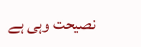نصیحت وہی ہے